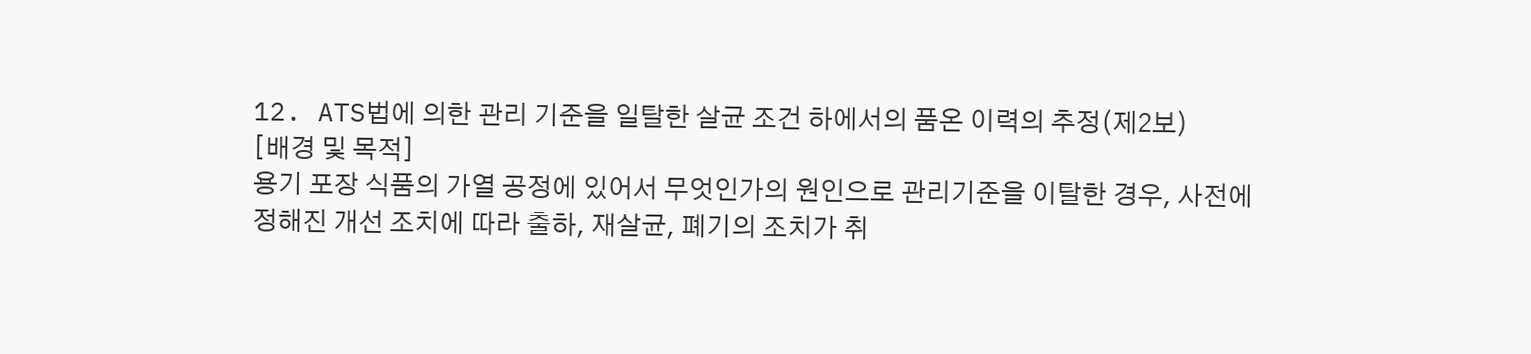12. ATS법에 의한 관리 기준을 일탈한 살균 조건 하에서의 품온 이력의 추정(제2보)
[배경 및 목적]
용기 포장 식품의 가열 공정에 있어서 무엇인가의 원인으로 관리기준을 이탈한 경우, 사전에 정해진 개선 조치에 따라 출하, 재살균, 폐기의 조치가 취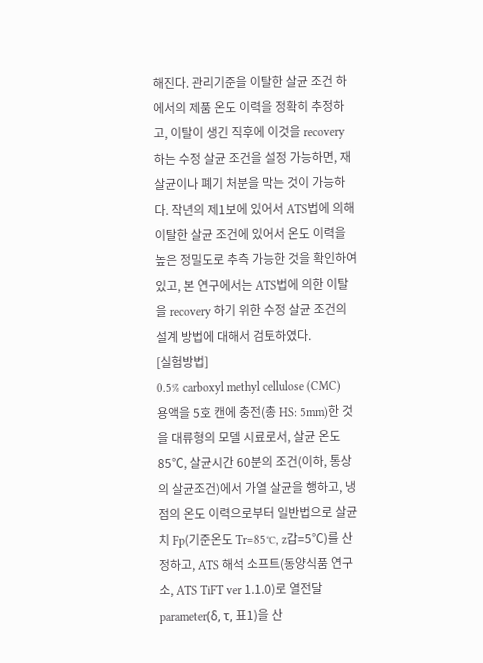해진다. 관리기준을 이탈한 살균 조건 하에서의 제품 온도 이력을 정확히 추정하고, 이탈이 생긴 직후에 이것을 recovery 하는 수정 살균 조건을 설정 가능하면, 재살균이나 폐기 처분을 막는 것이 가능하다. 작년의 제1보에 있어서 ATS법에 의해 이탈한 살균 조건에 있어서 온도 이력을 높은 정밀도로 추측 가능한 것을 확인하여 있고, 본 연구에서는 ATS법에 의한 이탈을 recovery 하기 위한 수정 살균 조건의 설계 방법에 대해서 검토하였다.
[실험방법]
0.5% carboxyl methyl cellulose (CMC) 용액을 5호 캔에 충전(총 HS: 5mm)한 것을 대류형의 모델 시료로서, 살균 온도 85℃, 살균시간 60분의 조건(이하, 통상의 살균조건)에서 가열 살균을 행하고, 냉점의 온도 이력으로부터 일반법으로 살균치 Fp(기준온도 Tr=85℃, z갑=5℃)를 산정하고, ATS 해석 소프트(동양식품 연구소, ATS TiFT ver 1.1.0)로 열전달 parameter(δ, τ, 표1)을 산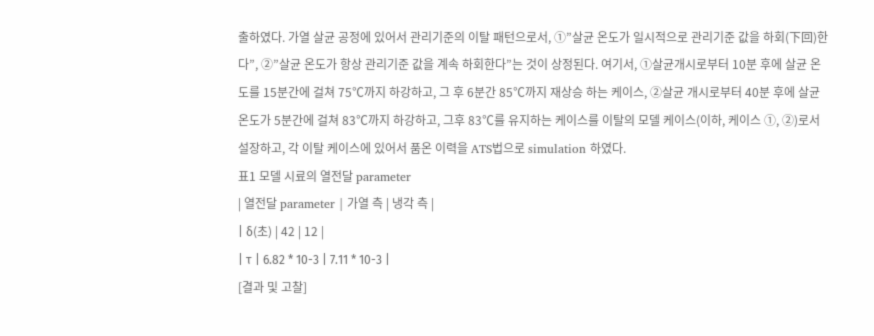출하였다. 가열 살균 공정에 있어서 관리기준의 이탈 패턴으로서, ①”살균 온도가 일시적으로 관리기준 값을 하회(下回)한다”, ②”살균 온도가 항상 관리기준 값을 계속 하회한다”는 것이 상정된다. 여기서, ①살균개시로부터 10분 후에 살균 온도를 15분간에 걸쳐 75℃까지 하강하고, 그 후 6분간 85℃까지 재상승 하는 케이스, ②살균 개시로부터 40분 후에 살균 온도가 5분간에 걸쳐 83℃까지 하강하고, 그후 83℃를 유지하는 케이스를 이탈의 모델 케이스(이하, 케이스 ①, ②)로서 설장하고, 각 이탈 케이스에 있어서 품온 이력을 ATS법으로 simulation 하였다.
표1 모델 시료의 열전달 parameter
| 열전달 parameter | 가열 측 | 냉각 측 |
| δ(초) | 42 | 12 |
| τ | 6.82 * 10-3 | 7.11 * 10-3 |
[결과 및 고찰]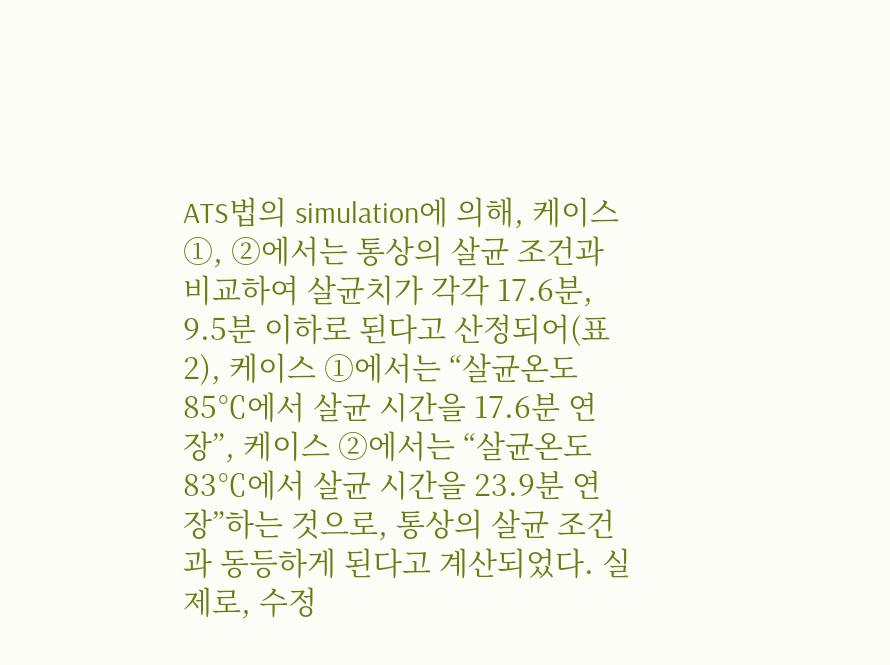ATS법의 simulation에 의해, 케이스 ①, ②에서는 통상의 살균 조건과 비교하여 살균치가 각각 17.6분, 9.5분 이하로 된다고 산정되어(표2), 케이스 ①에서는 “살균온도 85℃에서 살균 시간을 17.6분 연장”, 케이스 ②에서는 “살균온도 83℃에서 살균 시간을 23.9분 연장”하는 것으로, 통상의 살균 조건과 동등하게 된다고 계산되었다. 실제로, 수정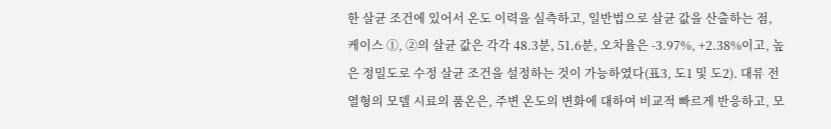한 살균 조건에 있어서 온도 이력을 실측하고, 일반법으로 살균 값을 산출하는 점, 케이스 ①, ②의 살균 값은 각각 48.3분, 51.6분, 오차율은 -3.97%, +2.38%이고, 높은 정밀도로 수정 살균 조건을 설정하는 것이 가능하였다(표3, 도1 및 도2). 대류 전열형의 모델 시료의 품온은, 주변 온도의 변화에 대하여 비교적 빠르게 반응하고, 모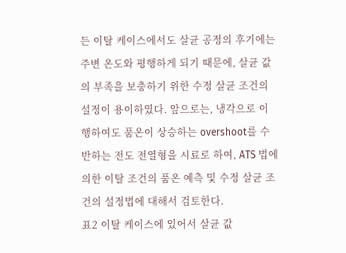든 이탈 케이스에서도 살균 공정의 후기에는 주변 온도와 평행하게 되기 때문에, 살균 값의 부족을 보충하기 위한 수정 살균 조건의 설정이 용이하였다. 앞으로는, 냉각으로 이행하여도 품온이 상승하는 overshoot를 수반하는 전도 전열형을 시료로 하여, ATS 법에 의한 이탈 조건의 품온 예측 및 수정 살균 조건의 설정법에 대해서 검토한다.
표2 이탈 케이스에 있어서 살균 값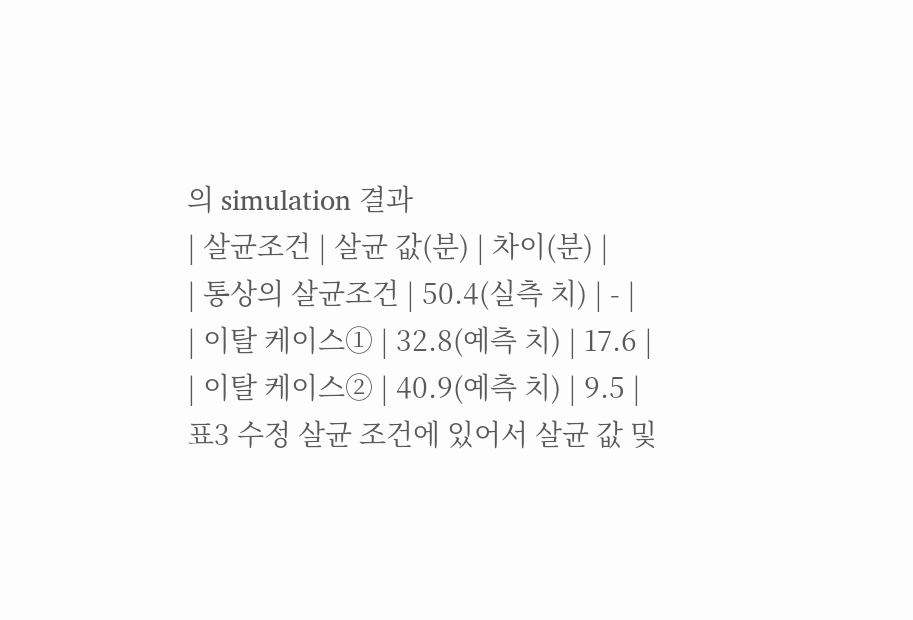의 simulation 결과
| 살균조건 | 살균 값(분) | 차이(분) |
| 통상의 살균조건 | 50.4(실측 치) | - |
| 이탈 케이스① | 32.8(예측 치) | 17.6 |
| 이탈 케이스② | 40.9(예측 치) | 9.5 |
표3 수정 살균 조건에 있어서 살균 값 및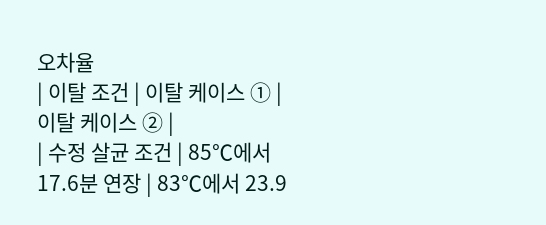오차율
| 이탈 조건 | 이탈 케이스 ① | 이탈 케이스 ② |
| 수정 살균 조건 | 85℃에서 17.6분 연장 | 83℃에서 23.9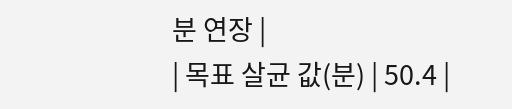분 연장 |
| 목표 살균 값(분) | 50.4 |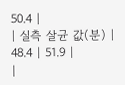50.4 |
| 실측 살균 값(분) | 48.4 | 51.9 |
|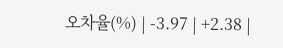오차율(%) | -3.97 | +2.38 |